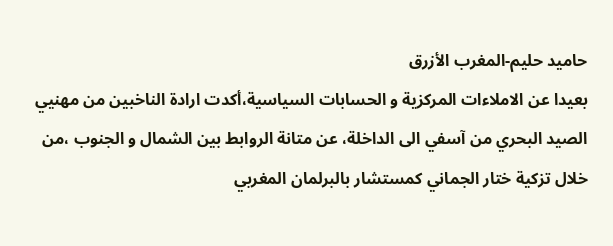حاميد حليم-المغرب الأزرق
بعيدا عن الاملاءات المركزية و الحسابات السياسية،أكدت ارادة الناخبين من مهنيي الصيد البحري من آسفي الى الداخلة، عن متانة الروابط بين الشمال و الجنوب ،من خلال تزكية ختار الجماني كمستشار بالبرلمان المغربي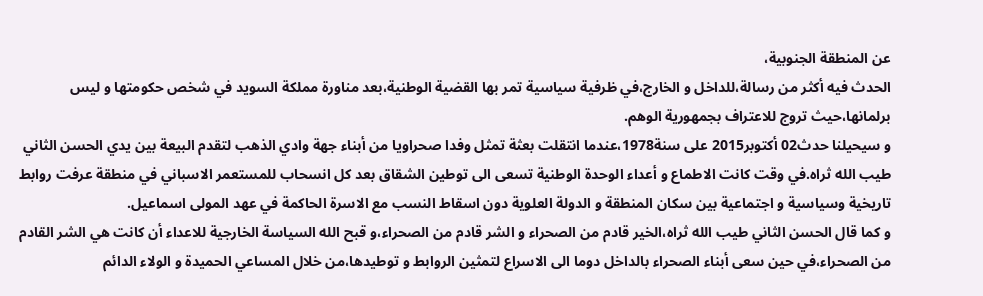عن المنطقة الجنوبية،
الحدث فيه أكثر من رسالة،للداخل و الخارج،في ظرفية سياسية تمر بها القضية الوطنية،بعد مناورة مملكة السويد في شخص حكومتها و ليس برلمانها،حيث تروج للاعتراف بجمهورية الوهم.
و سيحيلنا حدث02 أكتوبر2015 على سنة1978،عندما انتقلت بعثة تمثل وفدا صحراويا من أبناء جهة وادي الذهب لتقدم البيعة بين يدي الحسن الثاني طيب الله ثراه.في وقت كانت الاطماع و أعداء الوحدة الوطنية تسعى الى توطين الشقاق بعد كل انسحاب للمستعمر الاسباني في منطقة عرفت روابط تاريخية وسياسية و اجتماعية بين سكان المنطقة و الدولة العلوية دون اسقاط النسب مع الاسرة الحاكمة في عهد المولى اسماعيل.
و كما قال الحسن الثاني طيب الله ثراه،الخير قادم من الصحراء و الشر قادم من الصحراء،و قبح الله السياسة الخارجية للاعداء أن كانت هي الشر القادم من الصحراء،في حين سعى أبناء الصحراء بالداخل دوما الى الاسراع لتمثين الروابط و توطيدها،من خلال المساعي الحميدة و الولاء الدائم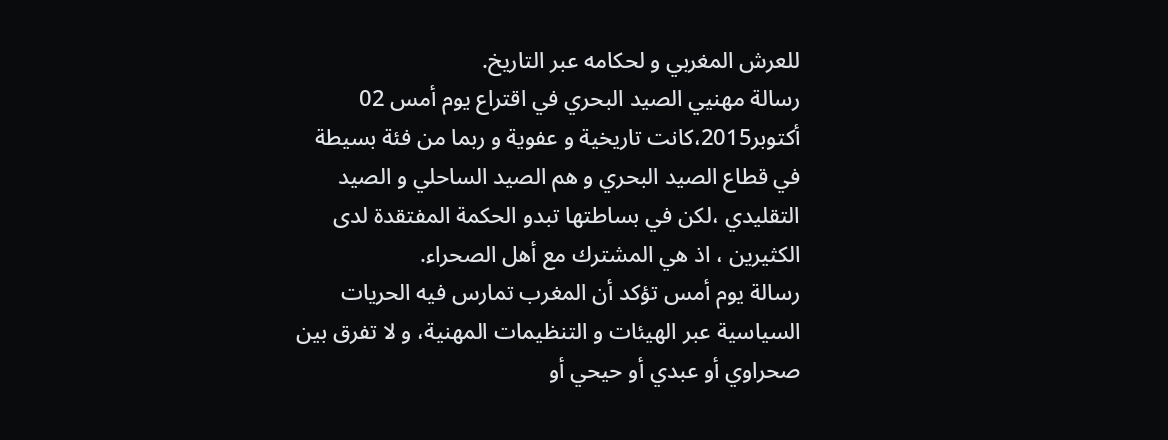للعرش المغربي و لحكامه عبر التاريخ.
رسالة مهنيي الصيد البحري في اقتراع يوم أمس 02 أكتوبر2015،كانت تاريخية و عفوية و ربما من فئة بسيطة في قطاع الصيد البحري و هم الصيد الساحلي و الصيد التقليدي ،لكن في بساطتها تبدو الحكمة المفتقدة لدى الكثيرين ، اذ هي المشترك مع أهل الصحراء.
رسالة يوم أمس تؤكد أن المغرب تمارس فيه الحريات السياسية عبر الهيئات و التنظيمات المهنية، و لا تفرق بين صحراوي أو عبدي أو حيحي أو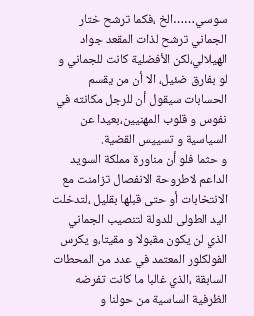سوسي……الخ ،فكما ترشح ختار الجماني ترشح لذات المقعد جواد الهيلالي،لكن الأفضلية كانت للجماني و لو بفارق ضئيل، الا أن من يقسم الحسابات سيقول أن للرجل مكانته في نفوس و قلوب المهنيين،بعيدا عن السياسية و تسييس القضية.
و حثما فلو أن مناورة مملكة السويد الداعم لاطروحة الانفصال تزامنت مع الانتخابات أو حتى قبلها بقليل ،لتدخلت اليد الطولى للدولة لتنصيب الجماني الذي لن يكون مقبولا و مقيتا،و يكرس الفولكلور المعتمد في عدد من المحطات السابقة ،الذي غالبا ما كانت تفرضه الظرفية الساسية من حولنا و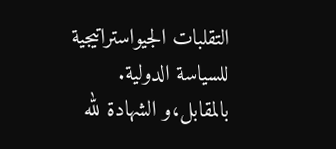التقلبات الجيواستراتيجية للسياسة الدولية.
بالمقابل،و الشهادة لله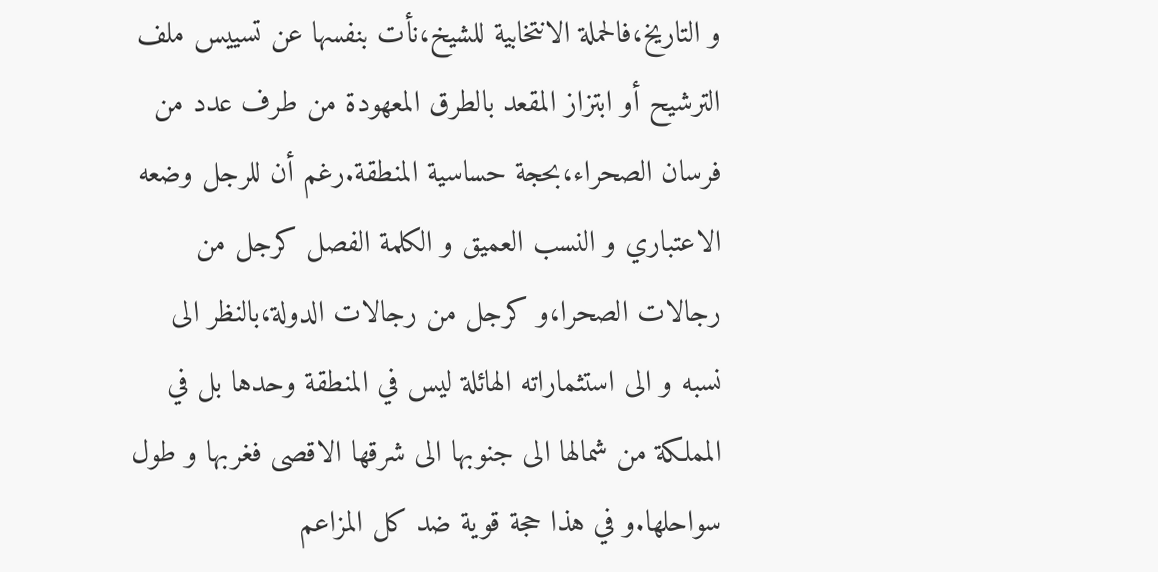و التاريخ،فالحملة الانتخابية للشيخ،نأت بنفسها عن تسييس ملف الترشيح أو ابتزاز المقعد بالطرق المعهودة من طرف عدد من فرسان الصحراء،بحجة حساسية المنطقة.رغم أن للرجل وضعه الاعتباري و النسب العميق و الكلمة الفصل كرجل من رجالات الصحرا،و كرجل من رجالات الدولة،بالنظر الى نسبه و الى استثماراته الهائلة ليس في المنطقة وحدها بل في المملكة من شمالها الى جنوبها الى شرقها الاقصى فغربها و طول سواحلها.و في هذا حجة قوية ضد كل المزاعم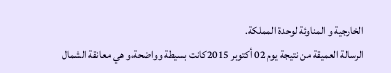الخارجية و المناوئة لوحدة المملكة.
الرسالة العميقة من نتيجة يوم 02 أكتوبر 2015كانت بسيطة وواضحة،و هي معانقة الشمال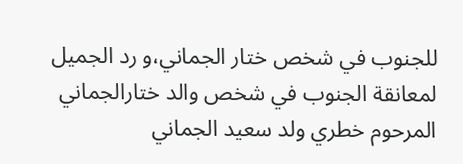للجنوب في شخص ختار الجماني،و رد الجميل لمعانقة الجنوب في شخص والد ختارالجماني المرحوم خطري ولد سعيد الجماني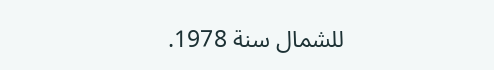للشمال سنة 1978.